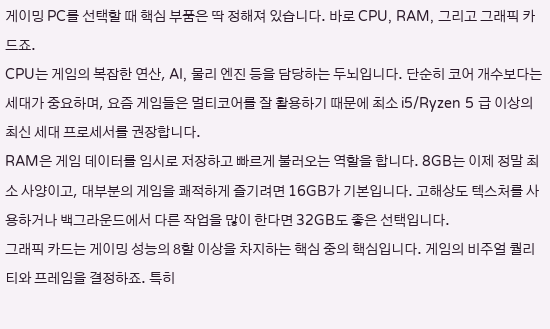게이밍 PC를 선택할 때 핵심 부품은 딱 정해져 있습니다. 바로 CPU, RAM, 그리고 그래픽 카드죠.
CPU는 게임의 복잡한 연산, AI, 물리 엔진 등을 담당하는 두뇌입니다. 단순히 코어 개수보다는 세대가 중요하며, 요즘 게임들은 멀티코어를 잘 활용하기 때문에 최소 i5/Ryzen 5 급 이상의 최신 세대 프로세서를 권장합니다.
RAM은 게임 데이터를 임시로 저장하고 빠르게 불러오는 역할을 합니다. 8GB는 이제 정말 최소 사양이고, 대부분의 게임을 쾌적하게 즐기려면 16GB가 기본입니다. 고해상도 텍스처를 사용하거나 백그라운드에서 다른 작업을 많이 한다면 32GB도 좋은 선택입니다.
그래픽 카드는 게이밍 성능의 8할 이상을 차지하는 핵심 중의 핵심입니다. 게임의 비주얼 퀄리티와 프레임을 결정하죠. 특히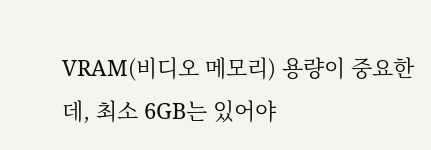VRAM(비디오 메모리) 용량이 중요한데, 최소 6GB는 있어야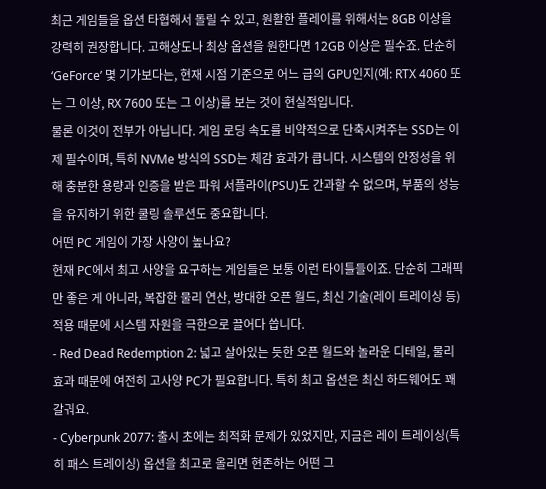최근 게임들을 옵션 타협해서 돌릴 수 있고, 원활한 플레이를 위해서는 8GB 이상을 강력히 권장합니다. 고해상도나 최상 옵션을 원한다면 12GB 이상은 필수죠. 단순히 ‘GeForce’ 몇 기가보다는, 현재 시점 기준으로 어느 급의 GPU인지(예: RTX 4060 또는 그 이상, RX 7600 또는 그 이상)를 보는 것이 현실적입니다.
물론 이것이 전부가 아닙니다. 게임 로딩 속도를 비약적으로 단축시켜주는 SSD는 이제 필수이며, 특히 NVMe 방식의 SSD는 체감 효과가 큽니다. 시스템의 안정성을 위해 충분한 용량과 인증을 받은 파워 서플라이(PSU)도 간과할 수 없으며, 부품의 성능을 유지하기 위한 쿨링 솔루션도 중요합니다.
어떤 PC 게임이 가장 사양이 높나요?
현재 PC에서 최고 사양을 요구하는 게임들은 보통 이런 타이틀들이죠. 단순히 그래픽만 좋은 게 아니라, 복잡한 물리 연산, 방대한 오픈 월드, 최신 기술(레이 트레이싱 등) 적용 때문에 시스템 자원을 극한으로 끌어다 씁니다.
- Red Dead Redemption 2: 넓고 살아있는 듯한 오픈 월드와 놀라운 디테일, 물리 효과 때문에 여전히 고사양 PC가 필요합니다. 특히 최고 옵션은 최신 하드웨어도 꽤 갈궈요.
- Cyberpunk 2077: 출시 초에는 최적화 문제가 있었지만, 지금은 레이 트레이싱(특히 패스 트레이싱) 옵션을 최고로 올리면 현존하는 어떤 그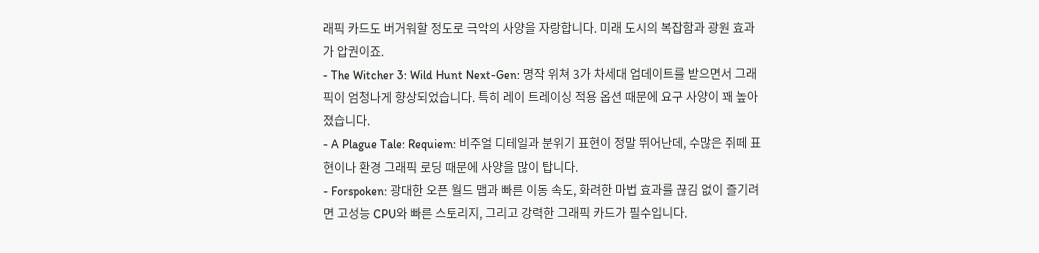래픽 카드도 버거워할 정도로 극악의 사양을 자랑합니다. 미래 도시의 복잡함과 광원 효과가 압권이죠.
- The Witcher 3: Wild Hunt Next-Gen: 명작 위쳐 3가 차세대 업데이트를 받으면서 그래픽이 엄청나게 향상되었습니다. 특히 레이 트레이싱 적용 옵션 때문에 요구 사양이 꽤 높아졌습니다.
- A Plague Tale: Requiem: 비주얼 디테일과 분위기 표현이 정말 뛰어난데, 수많은 쥐떼 표현이나 환경 그래픽 로딩 때문에 사양을 많이 탑니다.
- Forspoken: 광대한 오픈 월드 맵과 빠른 이동 속도, 화려한 마법 효과를 끊김 없이 즐기려면 고성능 CPU와 빠른 스토리지, 그리고 강력한 그래픽 카드가 필수입니다.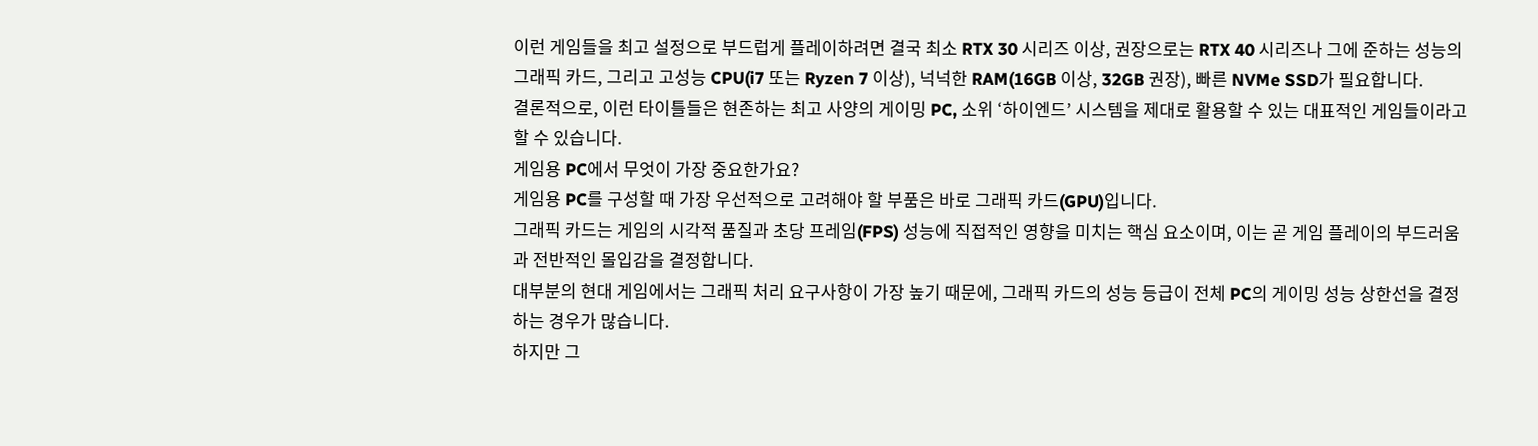이런 게임들을 최고 설정으로 부드럽게 플레이하려면 결국 최소 RTX 30 시리즈 이상, 권장으로는 RTX 40 시리즈나 그에 준하는 성능의 그래픽 카드, 그리고 고성능 CPU(i7 또는 Ryzen 7 이상), 넉넉한 RAM(16GB 이상, 32GB 권장), 빠른 NVMe SSD가 필요합니다.
결론적으로, 이런 타이틀들은 현존하는 최고 사양의 게이밍 PC, 소위 ‘하이엔드’ 시스템을 제대로 활용할 수 있는 대표적인 게임들이라고 할 수 있습니다.
게임용 PC에서 무엇이 가장 중요한가요?
게임용 PC를 구성할 때 가장 우선적으로 고려해야 할 부품은 바로 그래픽 카드(GPU)입니다.
그래픽 카드는 게임의 시각적 품질과 초당 프레임(FPS) 성능에 직접적인 영향을 미치는 핵심 요소이며, 이는 곧 게임 플레이의 부드러움과 전반적인 몰입감을 결정합니다.
대부분의 현대 게임에서는 그래픽 처리 요구사항이 가장 높기 때문에, 그래픽 카드의 성능 등급이 전체 PC의 게이밍 성능 상한선을 결정하는 경우가 많습니다.
하지만 그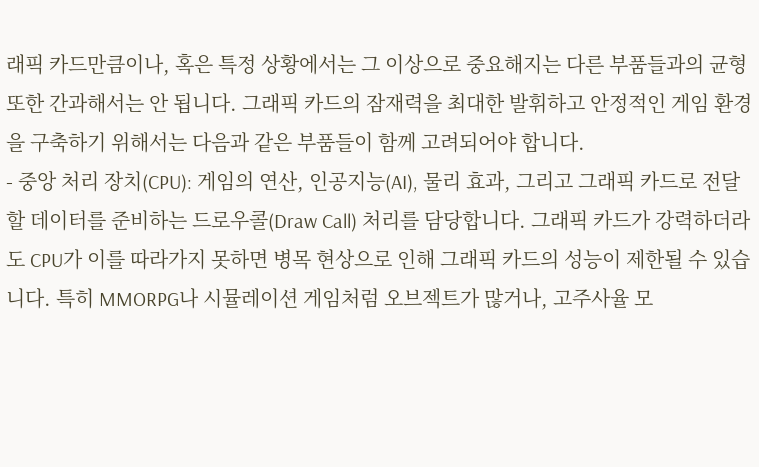래픽 카드만큼이나, 혹은 특정 상황에서는 그 이상으로 중요해지는 다른 부품들과의 균형 또한 간과해서는 안 됩니다. 그래픽 카드의 잠재력을 최대한 발휘하고 안정적인 게임 환경을 구축하기 위해서는 다음과 같은 부품들이 함께 고려되어야 합니다.
- 중앙 처리 장치(CPU): 게임의 연산, 인공지능(AI), 물리 효과, 그리고 그래픽 카드로 전달할 데이터를 준비하는 드로우콜(Draw Call) 처리를 담당합니다. 그래픽 카드가 강력하더라도 CPU가 이를 따라가지 못하면 병목 현상으로 인해 그래픽 카드의 성능이 제한될 수 있습니다. 특히 MMORPG나 시뮬레이션 게임처럼 오브젝트가 많거나, 고주사율 모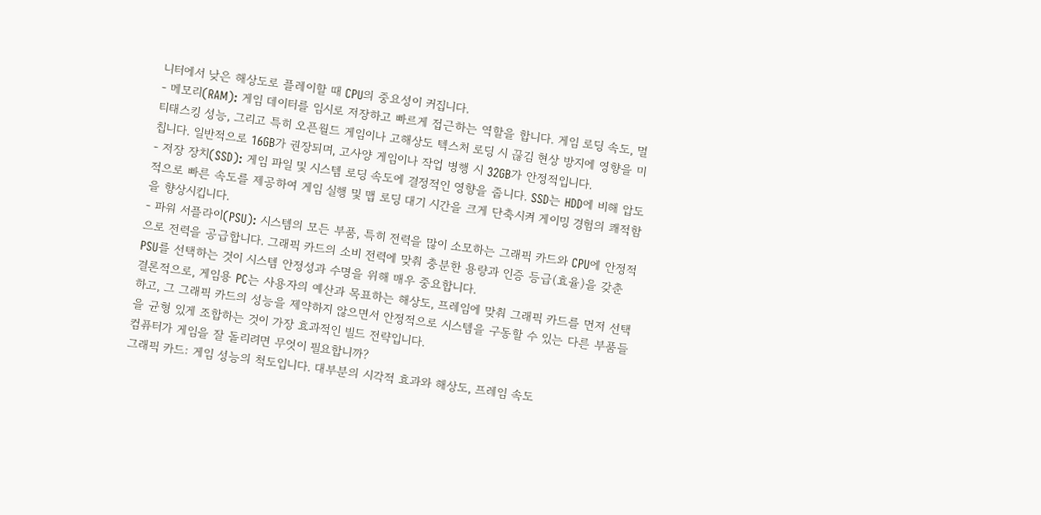니터에서 낮은 해상도로 플레이할 때 CPU의 중요성이 커집니다.
- 메모리(RAM): 게임 데이터를 임시로 저장하고 빠르게 접근하는 역할을 합니다. 게임 로딩 속도, 멀티태스킹 성능, 그리고 특히 오픈월드 게임이나 고해상도 텍스처 로딩 시 끊김 현상 방지에 영향을 미칩니다. 일반적으로 16GB가 권장되며, 고사양 게임이나 작업 병행 시 32GB가 안정적입니다.
- 저장 장치(SSD): 게임 파일 및 시스템 로딩 속도에 결정적인 영향을 줍니다. SSD는 HDD에 비해 압도적으로 빠른 속도를 제공하여 게임 실행 및 맵 로딩 대기 시간을 크게 단축시켜 게이밍 경험의 쾌적함을 향상시킵니다.
- 파워 서플라이(PSU): 시스템의 모든 부품, 특히 전력을 많이 소모하는 그래픽 카드와 CPU에 안정적으로 전력을 공급합니다. 그래픽 카드의 소비 전력에 맞춰 충분한 용량과 인증 등급(효율)을 갖춘 PSU를 선택하는 것이 시스템 안정성과 수명을 위해 매우 중요합니다.
결론적으로, 게임용 PC는 사용자의 예산과 목표하는 해상도, 프레임에 맞춰 그래픽 카드를 먼저 선택하고, 그 그래픽 카드의 성능을 제약하지 않으면서 안정적으로 시스템을 구동할 수 있는 다른 부품들을 균형 있게 조합하는 것이 가장 효과적인 빌드 전략입니다.
컴퓨터가 게임을 잘 돌리려면 무엇이 필요합니까?
그래픽 카드: 게임 성능의 척도입니다. 대부분의 시각적 효과와 해상도, 프레임 속도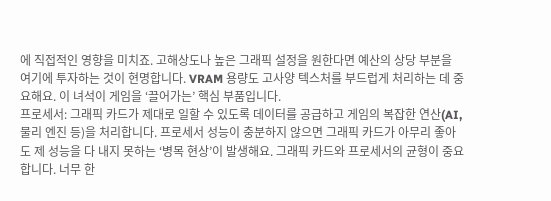에 직접적인 영향을 미치죠. 고해상도나 높은 그래픽 설정을 원한다면 예산의 상당 부분을 여기에 투자하는 것이 현명합니다. VRAM 용량도 고사양 텍스처를 부드럽게 처리하는 데 중요해요. 이 녀석이 게임을 ‘끌어가는’ 핵심 부품입니다.
프로세서: 그래픽 카드가 제대로 일할 수 있도록 데이터를 공급하고 게임의 복잡한 연산(AI, 물리 엔진 등)을 처리합니다. 프로세서 성능이 충분하지 않으면 그래픽 카드가 아무리 좋아도 제 성능을 다 내지 못하는 ‘병목 현상’이 발생해요. 그래픽 카드와 프로세서의 균형이 중요합니다. 너무 한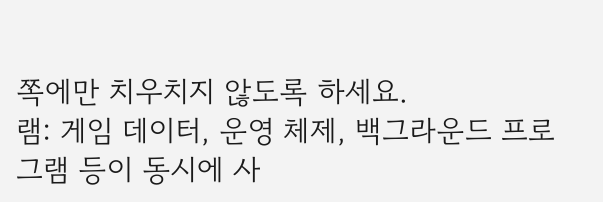쪽에만 치우치지 않도록 하세요.
램: 게임 데이터, 운영 체제, 백그라운드 프로그램 등이 동시에 사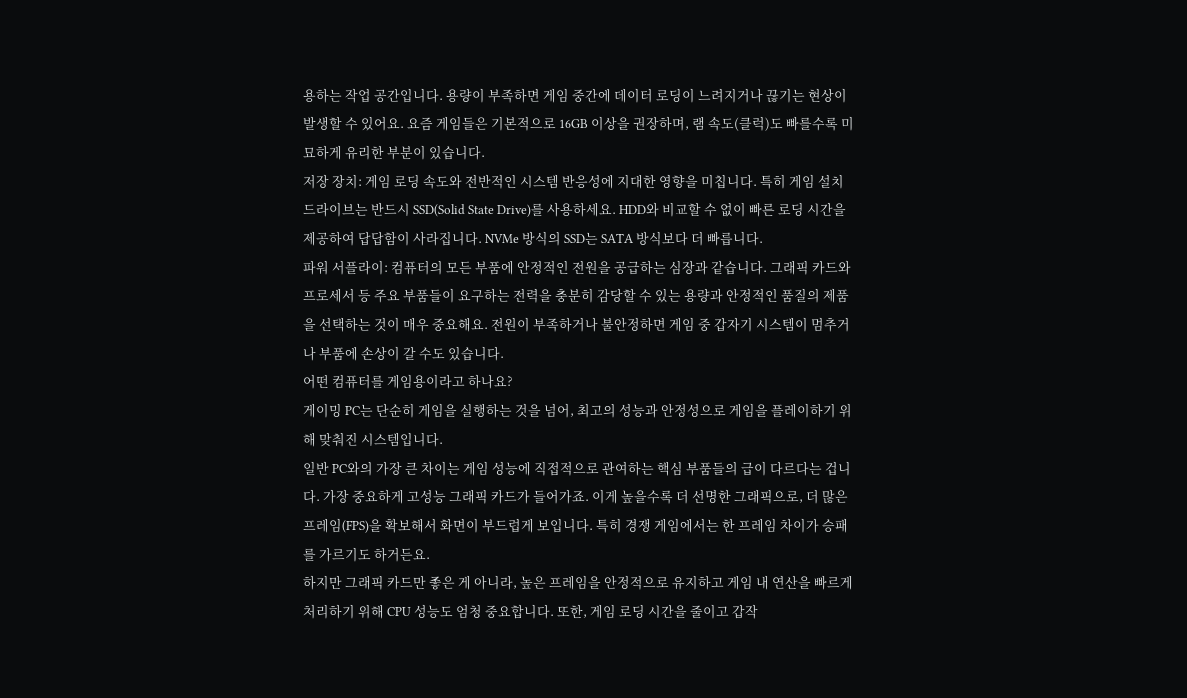용하는 작업 공간입니다. 용량이 부족하면 게임 중간에 데이터 로딩이 느려지거나 끊기는 현상이 발생할 수 있어요. 요즘 게임들은 기본적으로 16GB 이상을 권장하며, 램 속도(클럭)도 빠를수록 미묘하게 유리한 부분이 있습니다.
저장 장치: 게임 로딩 속도와 전반적인 시스템 반응성에 지대한 영향을 미칩니다. 특히 게임 설치 드라이브는 반드시 SSD(Solid State Drive)를 사용하세요. HDD와 비교할 수 없이 빠른 로딩 시간을 제공하여 답답함이 사라집니다. NVMe 방식의 SSD는 SATA 방식보다 더 빠릅니다.
파워 서플라이: 컴퓨터의 모든 부품에 안정적인 전원을 공급하는 심장과 같습니다. 그래픽 카드와 프로세서 등 주요 부품들이 요구하는 전력을 충분히 감당할 수 있는 용량과 안정적인 품질의 제품을 선택하는 것이 매우 중요해요. 전원이 부족하거나 불안정하면 게임 중 갑자기 시스템이 멈추거나 부품에 손상이 갈 수도 있습니다.
어떤 컴퓨터를 게임용이라고 하나요?
게이밍 PC는 단순히 게임을 실행하는 것을 넘어, 최고의 성능과 안정성으로 게임을 플레이하기 위해 맞춰진 시스템입니다.
일반 PC와의 가장 큰 차이는 게임 성능에 직접적으로 관여하는 핵심 부품들의 급이 다르다는 겁니다. 가장 중요하게 고성능 그래픽 카드가 들어가죠. 이게 높을수록 더 선명한 그래픽으로, 더 많은 프레임(FPS)을 확보해서 화면이 부드럽게 보입니다. 특히 경쟁 게임에서는 한 프레임 차이가 승패를 가르기도 하거든요.
하지만 그래픽 카드만 좋은 게 아니라, 높은 프레임을 안정적으로 유지하고 게임 내 연산을 빠르게 처리하기 위해 CPU 성능도 엄청 중요합니다. 또한, 게임 로딩 시간을 줄이고 갑작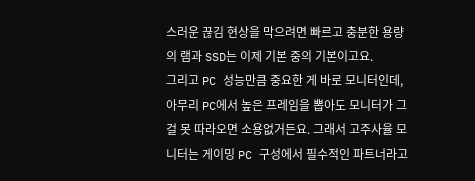스러운 끊김 현상을 막으려면 빠르고 충분한 용량의 램과 SSD는 이제 기본 중의 기본이고요.
그리고 PC 성능만큼 중요한 게 바로 모니터인데, 아무리 PC에서 높은 프레임을 뽑아도 모니터가 그걸 못 따라오면 소용없거든요. 그래서 고주사율 모니터는 게이밍 PC 구성에서 필수적인 파트너라고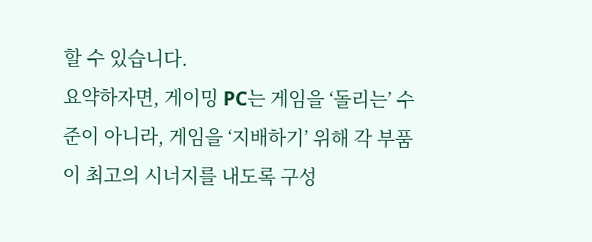할 수 있습니다.
요약하자면, 게이밍 PC는 게임을 ‘돌리는’ 수준이 아니라, 게임을 ‘지배하기’ 위해 각 부품이 최고의 시너지를 내도록 구성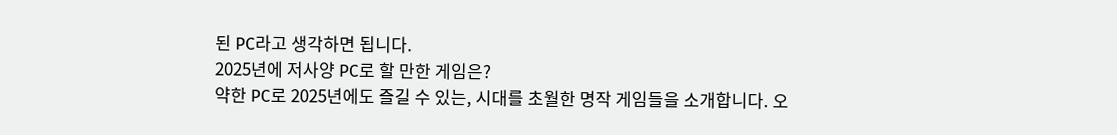된 PC라고 생각하면 됩니다.
2025년에 저사양 PC로 할 만한 게임은?
약한 PC로 2025년에도 즐길 수 있는, 시대를 초월한 명작 게임들을 소개합니다. 오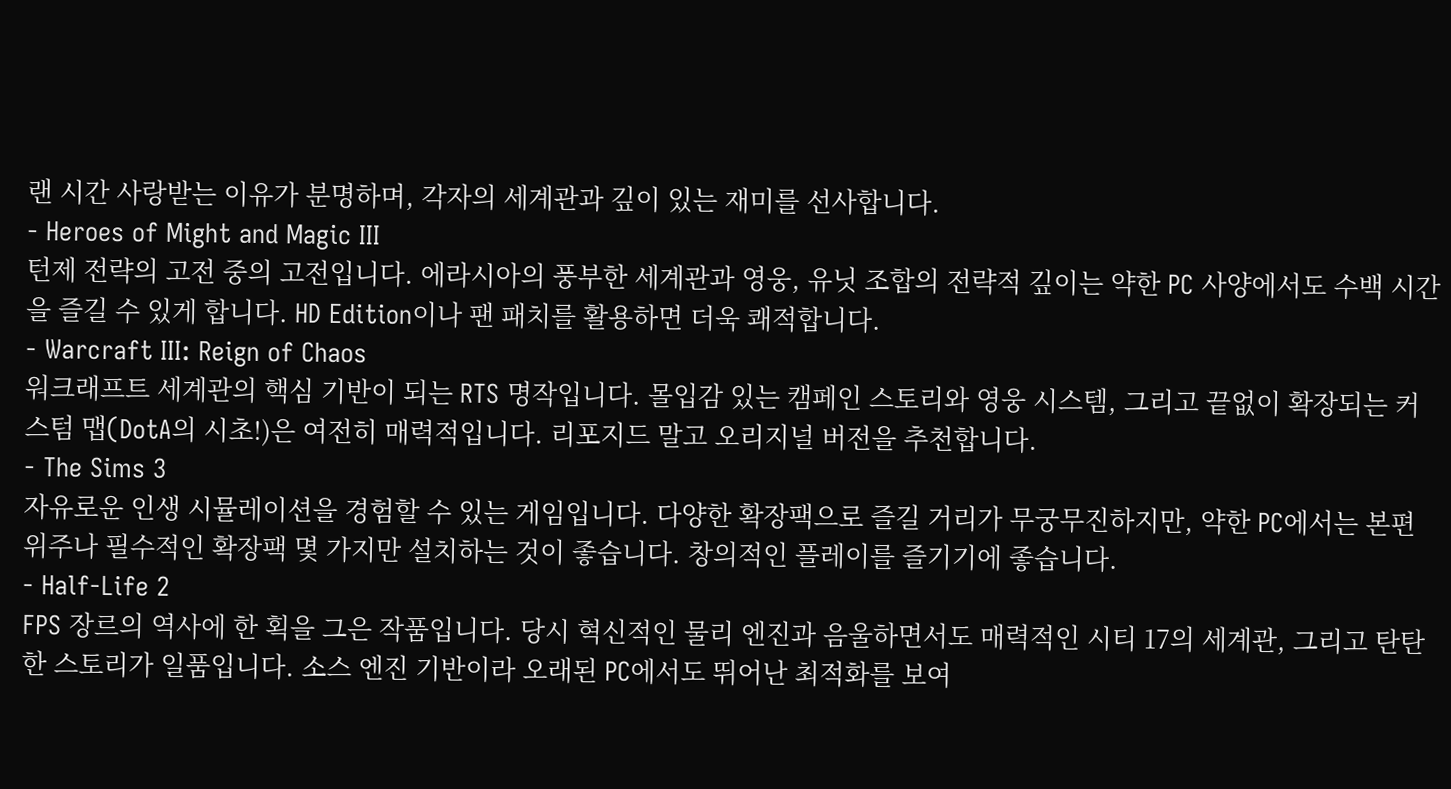랜 시간 사랑받는 이유가 분명하며, 각자의 세계관과 깊이 있는 재미를 선사합니다.
- Heroes of Might and Magic III
턴제 전략의 고전 중의 고전입니다. 에라시아의 풍부한 세계관과 영웅, 유닛 조합의 전략적 깊이는 약한 PC 사양에서도 수백 시간을 즐길 수 있게 합니다. HD Edition이나 팬 패치를 활용하면 더욱 쾌적합니다.
- Warcraft III: Reign of Chaos
워크래프트 세계관의 핵심 기반이 되는 RTS 명작입니다. 몰입감 있는 캠페인 스토리와 영웅 시스템, 그리고 끝없이 확장되는 커스텀 맵(DotA의 시초!)은 여전히 매력적입니다. 리포지드 말고 오리지널 버전을 추천합니다.
- The Sims 3
자유로운 인생 시뮬레이션을 경험할 수 있는 게임입니다. 다양한 확장팩으로 즐길 거리가 무궁무진하지만, 약한 PC에서는 본편 위주나 필수적인 확장팩 몇 가지만 설치하는 것이 좋습니다. 창의적인 플레이를 즐기기에 좋습니다.
- Half-Life 2
FPS 장르의 역사에 한 획을 그은 작품입니다. 당시 혁신적인 물리 엔진과 음울하면서도 매력적인 시티 17의 세계관, 그리고 탄탄한 스토리가 일품입니다. 소스 엔진 기반이라 오래된 PC에서도 뛰어난 최적화를 보여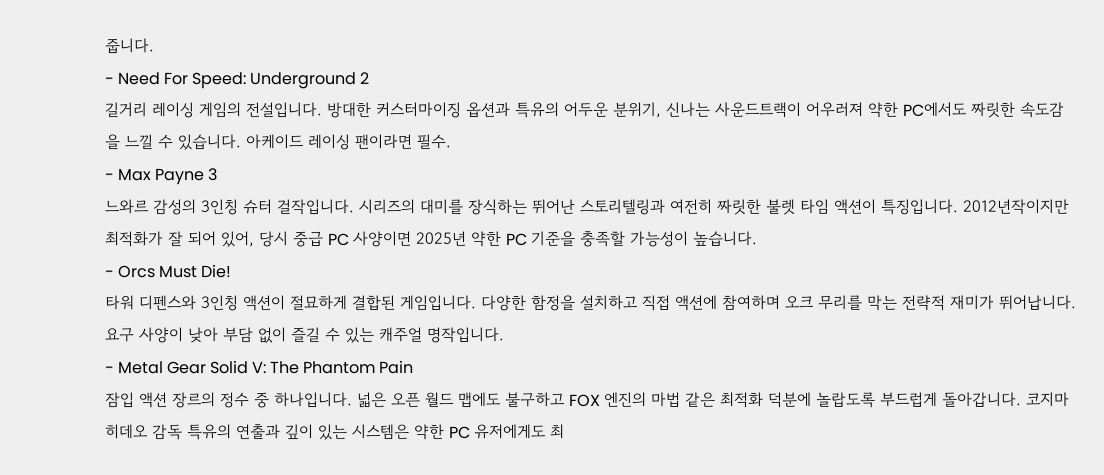줍니다.
- Need For Speed: Underground 2
길거리 레이싱 게임의 전설입니다. 방대한 커스터마이징 옵션과 특유의 어두운 분위기, 신나는 사운드트랙이 어우러져 약한 PC에서도 짜릿한 속도감을 느낄 수 있습니다. 아케이드 레이싱 팬이라면 필수.
- Max Payne 3
느와르 감성의 3인칭 슈터 걸작입니다. 시리즈의 대미를 장식하는 뛰어난 스토리텔링과 여전히 짜릿한 불렛 타임 액션이 특징입니다. 2012년작이지만 최적화가 잘 되어 있어, 당시 중급 PC 사양이면 2025년 약한 PC 기준을 충족할 가능성이 높습니다.
- Orcs Must Die!
타워 디펜스와 3인칭 액션이 절묘하게 결합된 게임입니다. 다양한 함정을 설치하고 직접 액션에 참여하며 오크 무리를 막는 전략적 재미가 뛰어납니다. 요구 사양이 낮아 부담 없이 즐길 수 있는 캐주얼 명작입니다.
- Metal Gear Solid V: The Phantom Pain
잠입 액션 장르의 정수 중 하나입니다. 넓은 오픈 월드 맵에도 불구하고 FOX 엔진의 마법 같은 최적화 덕분에 놀랍도록 부드럽게 돌아갑니다. 코지마 히데오 감독 특유의 연출과 깊이 있는 시스템은 약한 PC 유저에게도 최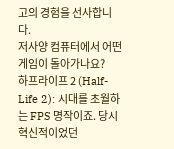고의 경험을 선사합니다.
저사양 컴퓨터에서 어떤 게임이 돌아가나요?
하프라이프 2 (Half-Life 2): 시대를 초월하는 FPS 명작이죠. 당시 혁신적이었던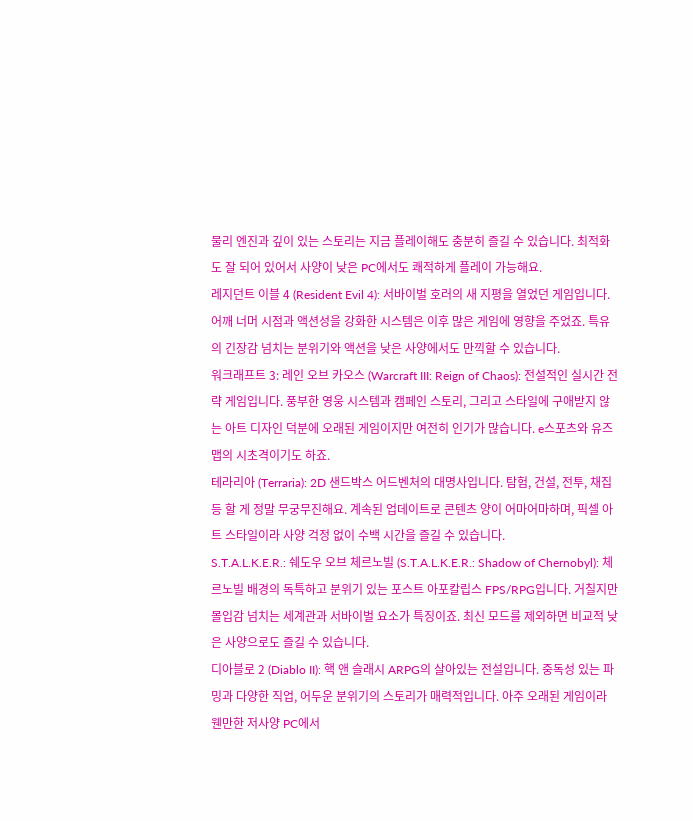물리 엔진과 깊이 있는 스토리는 지금 플레이해도 충분히 즐길 수 있습니다. 최적화도 잘 되어 있어서 사양이 낮은 PC에서도 쾌적하게 플레이 가능해요.
레지던트 이블 4 (Resident Evil 4): 서바이벌 호러의 새 지평을 열었던 게임입니다. 어깨 너머 시점과 액션성을 강화한 시스템은 이후 많은 게임에 영향을 주었죠. 특유의 긴장감 넘치는 분위기와 액션을 낮은 사양에서도 만끽할 수 있습니다.
워크래프트 3: 레인 오브 카오스 (Warcraft III: Reign of Chaos): 전설적인 실시간 전략 게임입니다. 풍부한 영웅 시스템과 캠페인 스토리, 그리고 스타일에 구애받지 않는 아트 디자인 덕분에 오래된 게임이지만 여전히 인기가 많습니다. e스포츠와 유즈맵의 시초격이기도 하죠.
테라리아 (Terraria): 2D 샌드박스 어드벤처의 대명사입니다. 탐험, 건설, 전투, 채집 등 할 게 정말 무궁무진해요. 계속된 업데이트로 콘텐츠 양이 어마어마하며, 픽셀 아트 스타일이라 사양 걱정 없이 수백 시간을 즐길 수 있습니다.
S.T.A.L.K.E.R.: 쉐도우 오브 체르노빌 (S.T.A.L.K.E.R.: Shadow of Chernobyl): 체르노빌 배경의 독특하고 분위기 있는 포스트 아포칼립스 FPS/RPG입니다. 거칠지만 몰입감 넘치는 세계관과 서바이벌 요소가 특징이죠. 최신 모드를 제외하면 비교적 낮은 사양으로도 즐길 수 있습니다.
디아블로 2 (Diablo II): 핵 앤 슬래시 ARPG의 살아있는 전설입니다. 중독성 있는 파밍과 다양한 직업, 어두운 분위기의 스토리가 매력적입니다. 아주 오래된 게임이라 웬만한 저사양 PC에서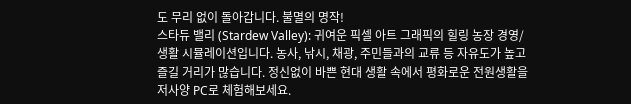도 무리 없이 돌아갑니다. 불멸의 명작!
스타듀 밸리 (Stardew Valley): 귀여운 픽셀 아트 그래픽의 힐링 농장 경영/생활 시뮬레이션입니다. 농사, 낚시, 채광, 주민들과의 교류 등 자유도가 높고 즐길 거리가 많습니다. 정신없이 바쁜 현대 생활 속에서 평화로운 전원생활을 저사양 PC로 체험해보세요.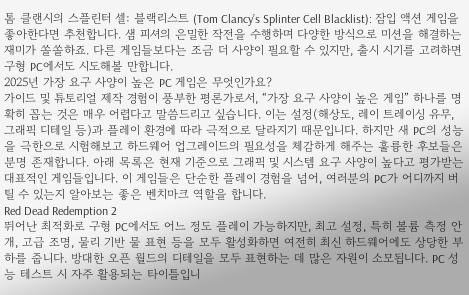톰 클랜시의 스플린터 셀: 블랙리스트 (Tom Clancy’s Splinter Cell Blacklist): 잠입 액션 게임을 좋아한다면 추천합니다. 샘 피셔의 은밀한 작전을 수행하며 다양한 방식으로 미션을 해결하는 재미가 쏠쏠하죠. 다른 게임들보다는 조금 더 사양이 필요할 수 있지만, 출시 시기를 고려하면 구형 PC에서도 시도해볼 만합니다.
2025년 가장 요구 사양이 높은 PC 게임은 무엇인가요?
가이드 및 튜토리얼 제작 경험이 풍부한 평론가로서, “가장 요구 사양이 높은 게임” 하나를 명확히 꼽는 것은 매우 어렵다고 말씀드리고 싶습니다. 이는 설정(해상도, 레이 트레이싱 유무, 그래픽 디테일 등)과 플레이 환경에 따라 극적으로 달라지기 때문입니다. 하지만 새 PC의 성능을 극한으로 시험해보고 하드웨어 업그레이드의 필요성을 체감하게 해주는 훌륭한 후보들은 분명 존재합니다. 아래 목록은 현재 기준으로 그래픽 및 시스템 요구 사양이 높다고 평가받는 대표적인 게임들입니다. 이 게임들은 단순한 플레이 경험을 넘어, 여러분의 PC가 어디까지 버틸 수 있는지 알아보는 좋은 벤치마크 역할을 합니다.
Red Dead Redemption 2
뛰어난 최적화로 구형 PC에서도 어느 정도 플레이 가능하지만, 최고 설정, 특히 볼륨 측정 안개, 고급 조명, 물리 기반 물 표현 등을 모두 활성화하면 여전히 최신 하드웨어에도 상당한 부하를 줍니다. 방대한 오픈 월드의 디테일을 모두 표현하는 데 많은 자원이 소모됩니다. PC 성능 테스트 시 자주 활용되는 타이틀입니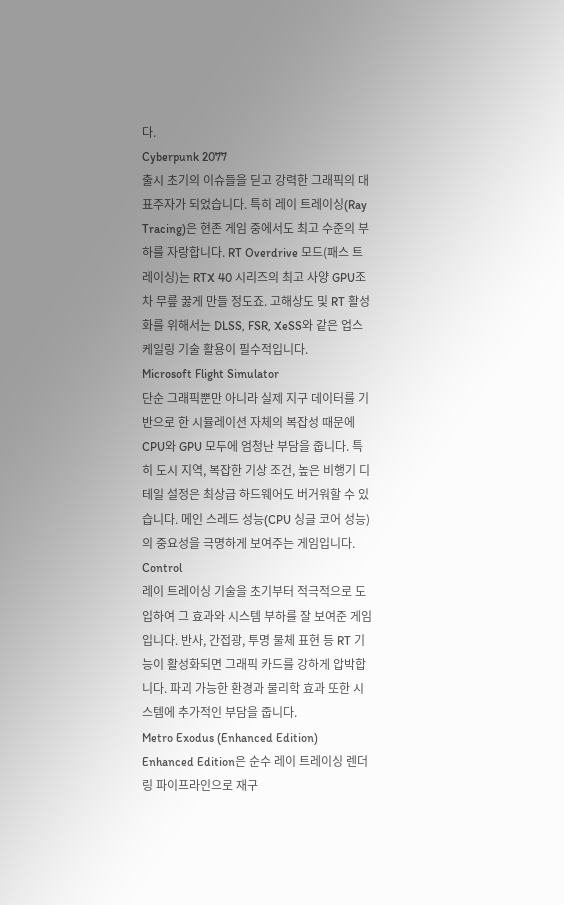다.
Cyberpunk 2077
출시 초기의 이슈들을 딛고 강력한 그래픽의 대표주자가 되었습니다. 특히 레이 트레이싱(Ray Tracing)은 현존 게임 중에서도 최고 수준의 부하를 자랑합니다. RT Overdrive 모드(패스 트레이싱)는 RTX 40 시리즈의 최고 사양 GPU조차 무릎 꿇게 만들 정도죠. 고해상도 및 RT 활성화를 위해서는 DLSS, FSR, XeSS와 같은 업스케일링 기술 활용이 필수적입니다.
Microsoft Flight Simulator
단순 그래픽뿐만 아니라 실제 지구 데이터를 기반으로 한 시뮬레이션 자체의 복잡성 때문에 CPU와 GPU 모두에 엄청난 부담을 줍니다. 특히 도시 지역, 복잡한 기상 조건, 높은 비행기 디테일 설정은 최상급 하드웨어도 버거워할 수 있습니다. 메인 스레드 성능(CPU 싱글 코어 성능)의 중요성을 극명하게 보여주는 게임입니다.
Control
레이 트레이싱 기술을 초기부터 적극적으로 도입하여 그 효과와 시스템 부하를 잘 보여준 게임입니다. 반사, 간접광, 투명 물체 표현 등 RT 기능이 활성화되면 그래픽 카드를 강하게 압박합니다. 파괴 가능한 환경과 물리학 효과 또한 시스템에 추가적인 부담을 줍니다.
Metro Exodus (Enhanced Edition)
Enhanced Edition은 순수 레이 트레이싱 렌더링 파이프라인으로 재구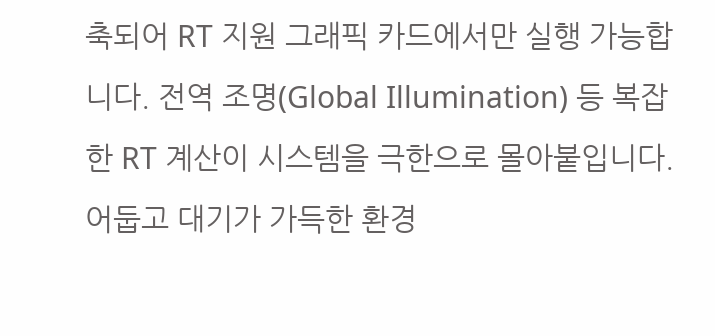축되어 RT 지원 그래픽 카드에서만 실행 가능합니다. 전역 조명(Global Illumination) 등 복잡한 RT 계산이 시스템을 극한으로 몰아붙입니다. 어둡고 대기가 가득한 환경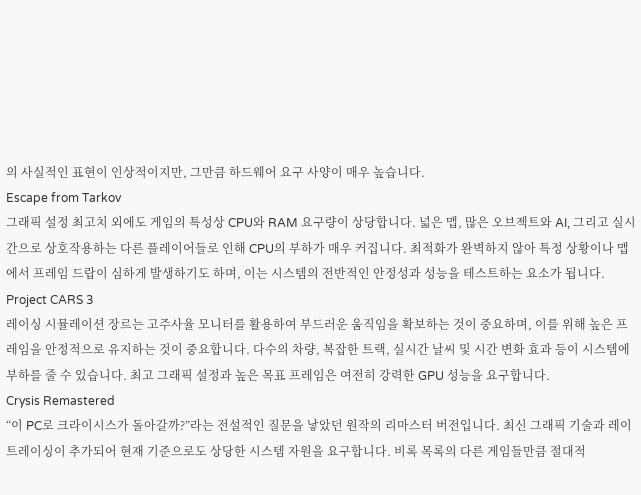의 사실적인 표현이 인상적이지만, 그만큼 하드웨어 요구 사양이 매우 높습니다.
Escape from Tarkov
그래픽 설정 최고치 외에도 게임의 특성상 CPU와 RAM 요구량이 상당합니다. 넓은 맵, 많은 오브젝트와 AI, 그리고 실시간으로 상호작용하는 다른 플레이어들로 인해 CPU의 부하가 매우 커집니다. 최적화가 완벽하지 않아 특정 상황이나 맵에서 프레임 드랍이 심하게 발생하기도 하며, 이는 시스템의 전반적인 안정성과 성능을 테스트하는 요소가 됩니다.
Project CARS 3
레이싱 시뮬레이션 장르는 고주사율 모니터를 활용하여 부드러운 움직임을 확보하는 것이 중요하며, 이를 위해 높은 프레임을 안정적으로 유지하는 것이 중요합니다. 다수의 차량, 복잡한 트랙, 실시간 날씨 및 시간 변화 효과 등이 시스템에 부하를 줄 수 있습니다. 최고 그래픽 설정과 높은 목표 프레임은 여전히 강력한 GPU 성능을 요구합니다.
Crysis Remastered
“이 PC로 크라이시스가 돌아갈까?”라는 전설적인 질문을 낳았던 원작의 리마스터 버전입니다. 최신 그래픽 기술과 레이 트레이싱이 추가되어 현재 기준으로도 상당한 시스템 자원을 요구합니다. 비록 목록의 다른 게임들만큼 절대적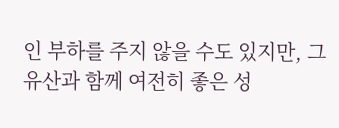인 부하를 주지 않을 수도 있지만, 그 유산과 함께 여전히 좋은 성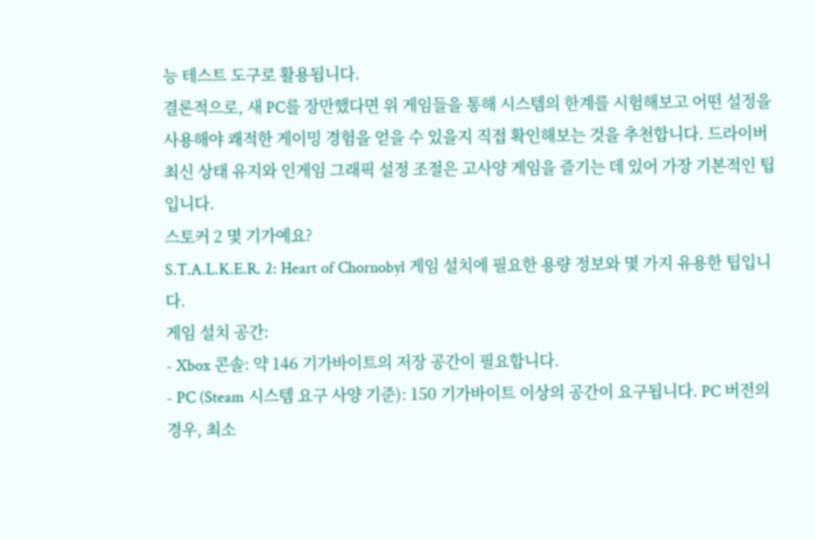능 테스트 도구로 활용됩니다.
결론적으로, 새 PC를 장만했다면 위 게임들을 통해 시스템의 한계를 시험해보고 어떤 설정을 사용해야 쾌적한 게이밍 경험을 얻을 수 있을지 직접 확인해보는 것을 추천합니다. 드라이버 최신 상태 유지와 인게임 그래픽 설정 조절은 고사양 게임을 즐기는 데 있어 가장 기본적인 팁입니다.
스토커 2 몇 기가예요?
S.T.A.L.K.E.R. 2: Heart of Chornobyl 게임 설치에 필요한 용량 정보와 몇 가지 유용한 팁입니다.
게임 설치 공간:
- Xbox 콘솔: 약 146 기가바이트의 저장 공간이 필요합니다.
- PC (Steam 시스템 요구 사양 기준): 150 기가바이트 이상의 공간이 요구됩니다. PC 버전의 경우, 최소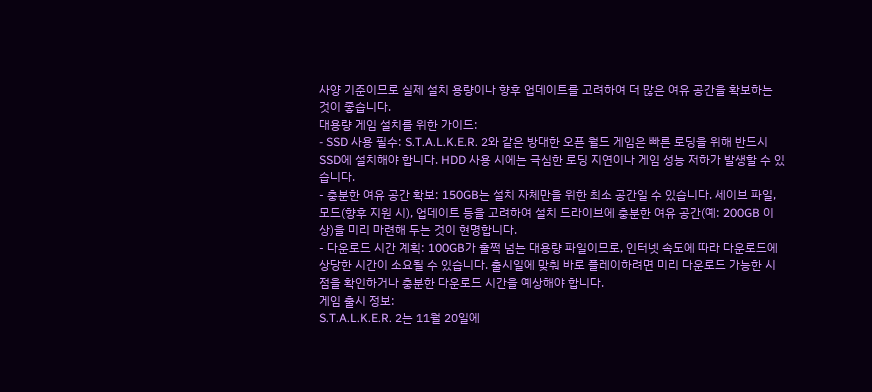사양 기준이므로 실제 설치 용량이나 향후 업데이트를 고려하여 더 많은 여유 공간을 확보하는 것이 좋습니다.
대용량 게임 설치를 위한 가이드:
- SSD 사용 필수: S.T.A.L.K.E.R. 2와 같은 방대한 오픈 월드 게임은 빠른 로딩을 위해 반드시 SSD에 설치해야 합니다. HDD 사용 시에는 극심한 로딩 지연이나 게임 성능 저하가 발생할 수 있습니다.
- 충분한 여유 공간 확보: 150GB는 설치 자체만을 위한 최소 공간일 수 있습니다. 세이브 파일, 모드(향후 지원 시), 업데이트 등을 고려하여 설치 드라이브에 충분한 여유 공간(예: 200GB 이상)을 미리 마련해 두는 것이 현명합니다.
- 다운로드 시간 계획: 100GB가 훌쩍 넘는 대용량 파일이므로, 인터넷 속도에 따라 다운로드에 상당한 시간이 소요될 수 있습니다. 출시일에 맞춰 바로 플레이하려면 미리 다운로드 가능한 시점을 확인하거나 충분한 다운로드 시간을 예상해야 합니다.
게임 출시 정보:
S.T.A.L.K.E.R. 2는 11월 20일에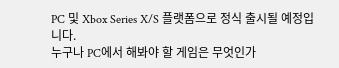PC 및 Xbox Series X/S 플랫폼으로 정식 출시될 예정입니다.
누구나 PC에서 해봐야 할 게임은 무엇인가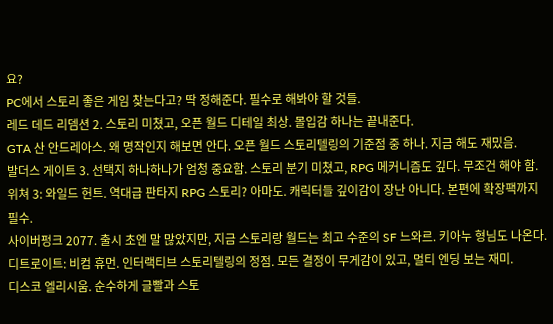요?
PC에서 스토리 좋은 게임 찾는다고? 딱 정해준다. 필수로 해봐야 할 것들.
레드 데드 리뎀션 2. 스토리 미쳤고, 오픈 월드 디테일 최상. 몰입감 하나는 끝내준다.
GTA 산 안드레아스. 왜 명작인지 해보면 안다. 오픈 월드 스토리텔링의 기준점 중 하나. 지금 해도 재밌음.
발더스 게이트 3. 선택지 하나하나가 엄청 중요함. 스토리 분기 미쳤고, RPG 메커니즘도 깊다. 무조건 해야 함.
위쳐 3: 와일드 헌트. 역대급 판타지 RPG 스토리? 아마도. 캐릭터들 깊이감이 장난 아니다. 본편에 확장팩까지 필수.
사이버펑크 2077. 출시 초엔 말 많았지만, 지금 스토리랑 월드는 최고 수준의 SF 느와르. 키아누 형님도 나온다.
디트로이트: 비컴 휴먼. 인터랙티브 스토리텔링의 정점. 모든 결정이 무게감이 있고, 멀티 엔딩 보는 재미.
디스코 엘리시움. 순수하게 글빨과 스토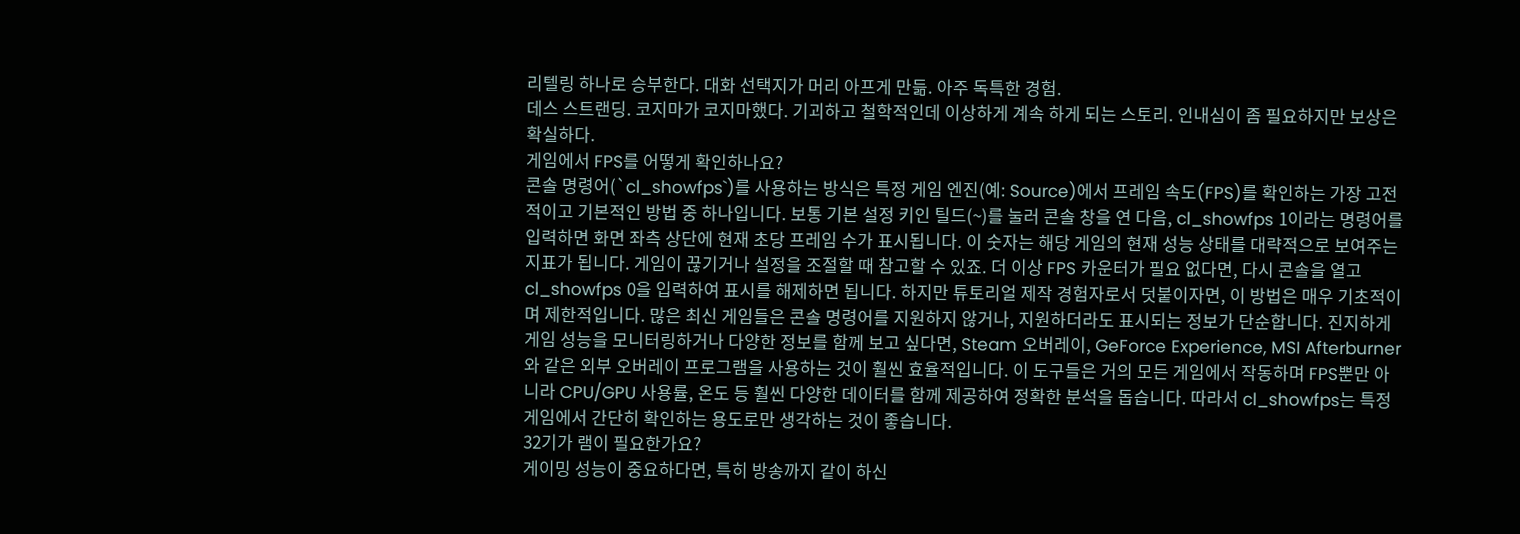리텔링 하나로 승부한다. 대화 선택지가 머리 아프게 만듦. 아주 독특한 경험.
데스 스트랜딩. 코지마가 코지마했다. 기괴하고 철학적인데 이상하게 계속 하게 되는 스토리. 인내심이 좀 필요하지만 보상은 확실하다.
게임에서 FPS를 어떻게 확인하나요?
콘솔 명령어(`cl_showfps`)를 사용하는 방식은 특정 게임 엔진(예: Source)에서 프레임 속도(FPS)를 확인하는 가장 고전적이고 기본적인 방법 중 하나입니다. 보통 기본 설정 키인 틸드(~)를 눌러 콘솔 창을 연 다음, cl_showfps 1이라는 명령어를 입력하면 화면 좌측 상단에 현재 초당 프레임 수가 표시됩니다. 이 숫자는 해당 게임의 현재 성능 상태를 대략적으로 보여주는 지표가 됩니다. 게임이 끊기거나 설정을 조절할 때 참고할 수 있죠. 더 이상 FPS 카운터가 필요 없다면, 다시 콘솔을 열고 cl_showfps 0을 입력하여 표시를 해제하면 됩니다. 하지만 튜토리얼 제작 경험자로서 덧붙이자면, 이 방법은 매우 기초적이며 제한적입니다. 많은 최신 게임들은 콘솔 명령어를 지원하지 않거나, 지원하더라도 표시되는 정보가 단순합니다. 진지하게 게임 성능을 모니터링하거나 다양한 정보를 함께 보고 싶다면, Steam 오버레이, GeForce Experience, MSI Afterburner와 같은 외부 오버레이 프로그램을 사용하는 것이 훨씬 효율적입니다. 이 도구들은 거의 모든 게임에서 작동하며 FPS뿐만 아니라 CPU/GPU 사용률, 온도 등 훨씬 다양한 데이터를 함께 제공하여 정확한 분석을 돕습니다. 따라서 cl_showfps는 특정 게임에서 간단히 확인하는 용도로만 생각하는 것이 좋습니다.
32기가 램이 필요한가요?
게이밍 성능이 중요하다면, 특히 방송까지 같이 하신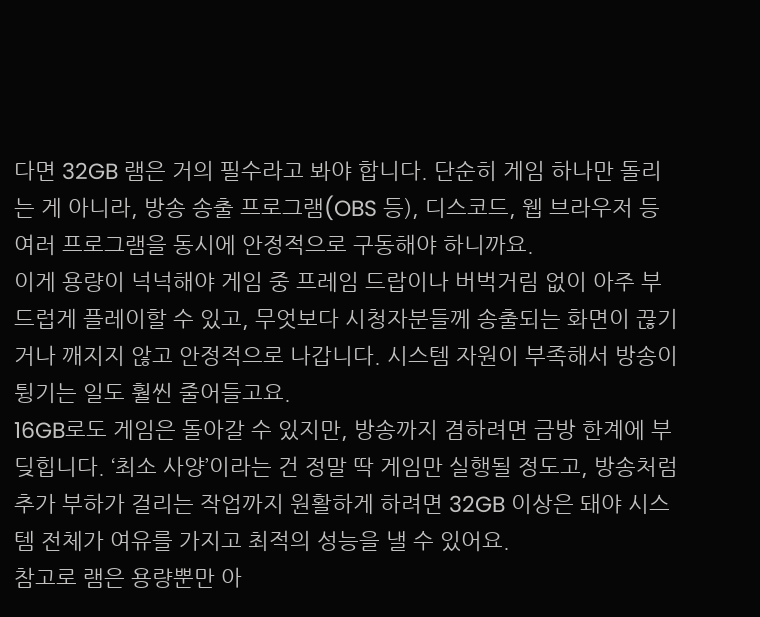다면 32GB 램은 거의 필수라고 봐야 합니다. 단순히 게임 하나만 돌리는 게 아니라, 방송 송출 프로그램(OBS 등), 디스코드, 웹 브라우저 등 여러 프로그램을 동시에 안정적으로 구동해야 하니까요.
이게 용량이 넉넉해야 게임 중 프레임 드랍이나 버벅거림 없이 아주 부드럽게 플레이할 수 있고, 무엇보다 시청자분들께 송출되는 화면이 끊기거나 깨지지 않고 안정적으로 나갑니다. 시스템 자원이 부족해서 방송이 튕기는 일도 훨씬 줄어들고요.
16GB로도 게임은 돌아갈 수 있지만, 방송까지 겸하려면 금방 한계에 부딪힙니다. ‘최소 사양’이라는 건 정말 딱 게임만 실행될 정도고, 방송처럼 추가 부하가 걸리는 작업까지 원활하게 하려면 32GB 이상은 돼야 시스템 전체가 여유를 가지고 최적의 성능을 낼 수 있어요.
참고로 램은 용량뿐만 아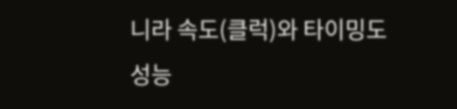니라 속도(클럭)와 타이밍도 성능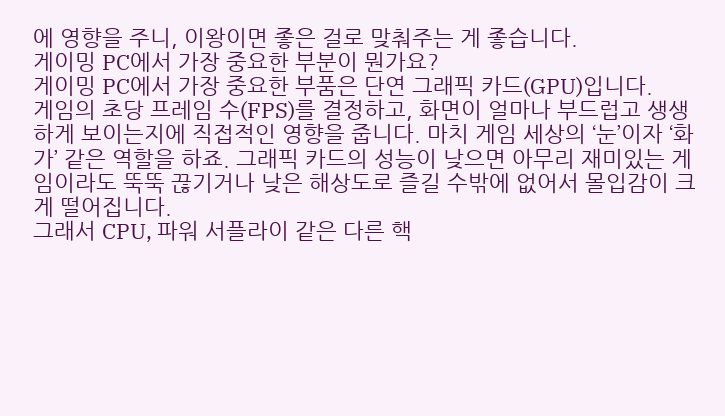에 영향을 주니, 이왕이면 좋은 걸로 맞춰주는 게 좋습니다.
게이밍 PC에서 가장 중요한 부분이 뭔가요?
게이밍 PC에서 가장 중요한 부품은 단연 그래픽 카드(GPU)입니다.
게임의 초당 프레임 수(FPS)를 결정하고, 화면이 얼마나 부드럽고 생생하게 보이는지에 직접적인 영향을 줍니다. 마치 게임 세상의 ‘눈’이자 ‘화가’ 같은 역할을 하죠. 그래픽 카드의 성능이 낮으면 아무리 재미있는 게임이라도 뚝뚝 끊기거나 낮은 해상도로 즐길 수밖에 없어서 몰입감이 크게 떨어집니다.
그래서 CPU, 파워 서플라이 같은 다른 핵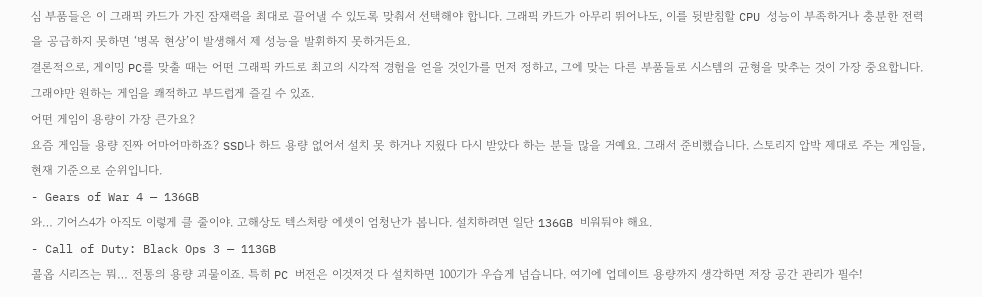심 부품들은 이 그래픽 카드가 가진 잠재력을 최대로 끌어낼 수 있도록 맞춰서 선택해야 합니다. 그래픽 카드가 아무리 뛰어나도, 이를 뒷받침할 CPU 성능이 부족하거나 충분한 전력을 공급하지 못하면 ‘병목 현상’이 발생해서 제 성능을 발휘하지 못하거든요.
결론적으로, 게이밍 PC를 맞출 때는 어떤 그래픽 카드로 최고의 시각적 경험을 얻을 것인가를 먼저 정하고, 그에 맞는 다른 부품들로 시스템의 균형을 맞추는 것이 가장 중요합니다. 그래야만 원하는 게임을 쾌적하고 부드럽게 즐길 수 있죠.
어떤 게임이 용량이 가장 큰가요?
요즘 게임들 용량 진짜 어마어마하죠? SSD나 하드 용량 없어서 설치 못 하거나 지웠다 다시 받았다 하는 분들 많을 거예요. 그래서 준비했습니다. 스토리지 압박 제대로 주는 게임들, 현재 기준으로 순위입니다.
- Gears of War 4 — 136GB
와… 기어스4가 아직도 이렇게 클 줄이야. 고해상도 텍스처랑 에셋이 엄청난가 봅니다. 설치하려면 일단 136GB 비워둬야 해요.
- Call of Duty: Black Ops 3 — 113GB
콜옵 시리즈는 뭐… 전통의 용량 괴물이죠. 특히 PC 버전은 이것저것 다 설치하면 100기가 우습게 넘습니다. 여기에 업데이트 용량까지 생각하면 저장 공간 관리가 필수!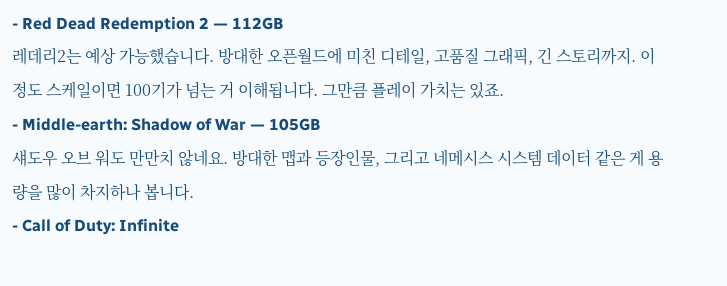- Red Dead Redemption 2 — 112GB
레데리2는 예상 가능했습니다. 방대한 오픈월드에 미친 디테일, 고품질 그래픽, 긴 스토리까지. 이 정도 스케일이면 100기가 넘는 거 이해됩니다. 그만큼 플레이 가치는 있죠.
- Middle-earth: Shadow of War — 105GB
섀도우 오브 워도 만만치 않네요. 방대한 맵과 등장인물, 그리고 네메시스 시스템 데이터 같은 게 용량을 많이 차지하나 봅니다.
- Call of Duty: Infinite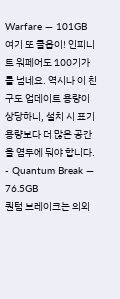Warfare — 101GB
여기 또 콜옵이! 인피니트 워페어도 100기가를 넘네요. 역시나 이 친구도 업데이트 용량이 상당하니, 설치 시 표기 용량보다 더 많은 공간을 염두에 둬야 합니다.
- Quantum Break — 76.5GB
퀀텀 브레이크는 의외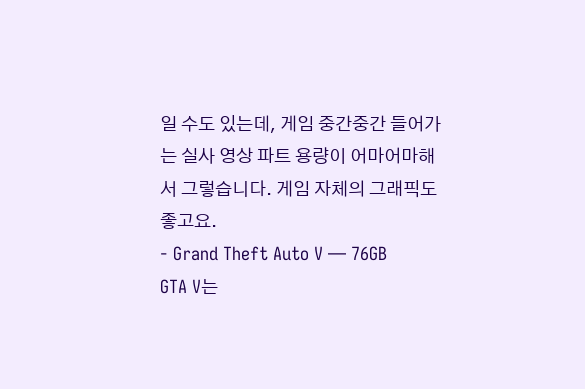일 수도 있는데, 게임 중간중간 들어가는 실사 영상 파트 용량이 어마어마해서 그렇습니다. 게임 자체의 그래픽도 좋고요.
- Grand Theft Auto V — 76GB
GTA V는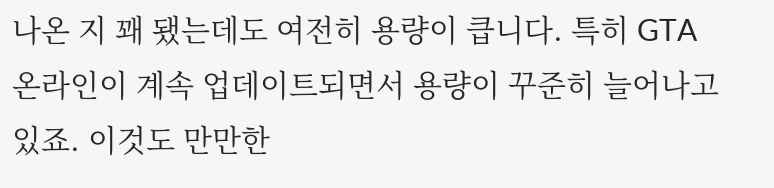나온 지 꽤 됐는데도 여전히 용량이 큽니다. 특히 GTA 온라인이 계속 업데이트되면서 용량이 꾸준히 늘어나고 있죠. 이것도 만만한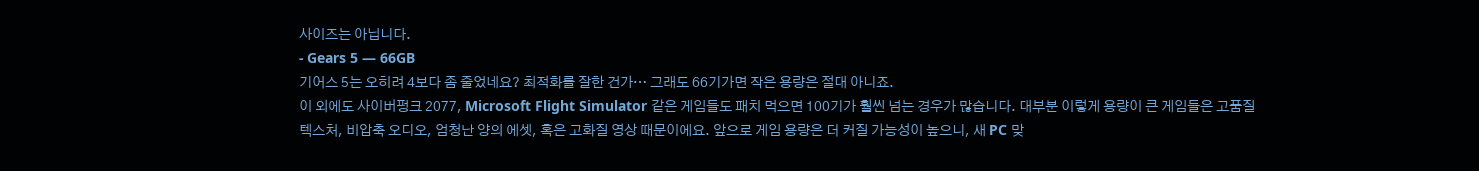사이즈는 아닙니다.
- Gears 5 — 66GB
기어스 5는 오히려 4보다 좀 줄었네요? 최적화를 잘한 건가… 그래도 66기가면 작은 용량은 절대 아니죠.
이 외에도 사이버펑크 2077, Microsoft Flight Simulator 같은 게임들도 패치 먹으면 100기가 훨씬 넘는 경우가 많습니다. 대부분 이렇게 용량이 큰 게임들은 고품질 텍스처, 비압축 오디오, 엄청난 양의 에셋, 혹은 고화질 영상 때문이에요. 앞으로 게임 용량은 더 커질 가능성이 높으니, 새 PC 맞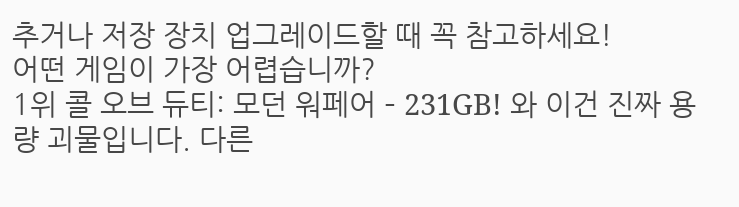추거나 저장 장치 업그레이드할 때 꼭 참고하세요!
어떤 게임이 가장 어렵습니까?
1위 콜 오브 듀티: 모던 워페어 – 231GB! 와 이건 진짜 용량 괴물입니다. 다른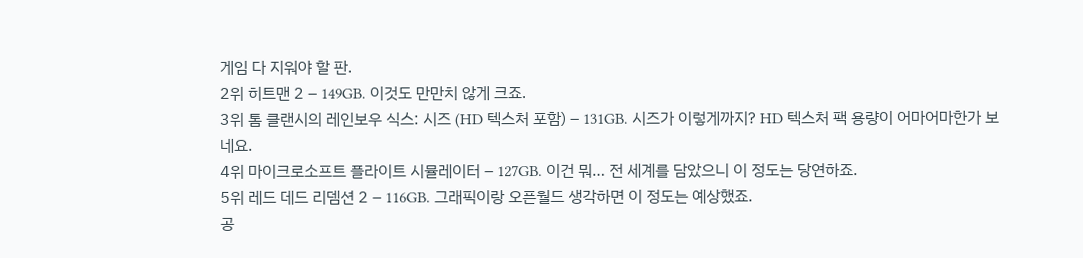게임 다 지워야 할 판.
2위 히트맨 2 – 149GB. 이것도 만만치 않게 크죠.
3위 톰 클랜시의 레인보우 식스: 시즈 (HD 텍스처 포함) – 131GB. 시즈가 이렇게까지? HD 텍스처 팩 용량이 어마어마한가 보네요.
4위 마이크로소프트 플라이트 시뮬레이터 – 127GB. 이건 뭐… 전 세계를 담았으니 이 정도는 당연하죠.
5위 레드 데드 리뎀션 2 – 116GB. 그래픽이랑 오픈월드 생각하면 이 정도는 예상했죠.
공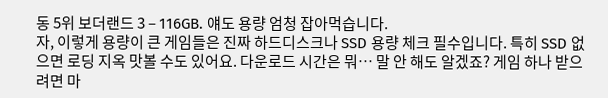동 5위 보더랜드 3 – 116GB. 얘도 용량 엄청 잡아먹습니다.
자, 이렇게 용량이 큰 게임들은 진짜 하드디스크나 SSD 용량 체크 필수입니다. 특히 SSD 없으면 로딩 지옥 맛볼 수도 있어요. 다운로드 시간은 뭐… 말 안 해도 알겠죠? 게임 하나 받으려면 마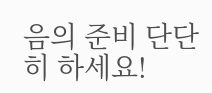음의 준비 단단히 하세요!